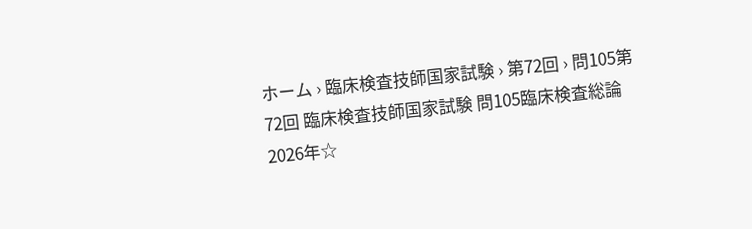ホーム › 臨床検査技師国家試験 › 第72回 › 問105第72回 臨床検査技師国家試験 問105臨床検査総論2026年☆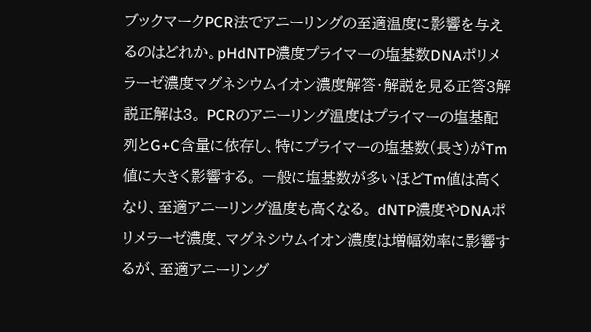ブックマークPCR法でアニーリングの至適温度に影響を与えるのはどれか。pHdNTP濃度プライマーの塩基数DNAポリメラーゼ濃度マグネシウムイオン濃度解答・解説を見る正答3解説正解は3。 PCRのアニーリング温度はプライマーの塩基配列とG+C含量に依存し、特にプライマーの塩基数(長さ)がTm値に大きく影響する。 一般に塩基数が多いほどTm値は高くなり、至適アニーリング温度も高くなる。 dNTP濃度やDNAポリメラーゼ濃度、マグネシウムイオン濃度は増幅効率に影響するが、至適アニーリング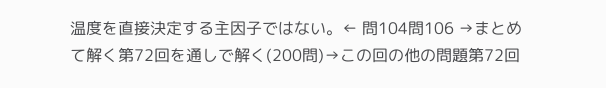温度を直接決定する主因子ではない。← 問104問106 →まとめて解く第72回を通しで解く(200問)→この回の他の問題第72回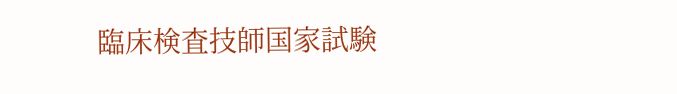臨床検査技師国家試験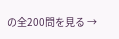の全200問を見る →